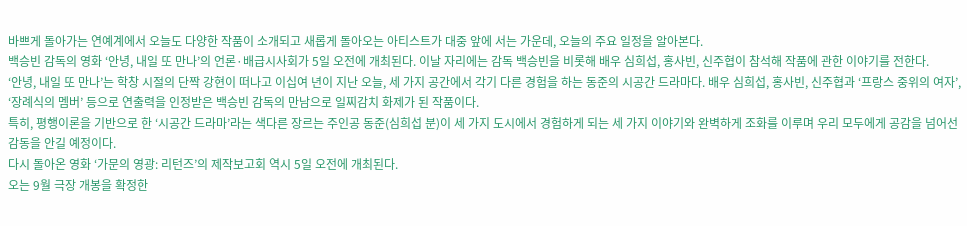바쁘게 돌아가는 연예계에서 오늘도 다양한 작품이 소개되고 새롭게 돌아오는 아티스트가 대중 앞에 서는 가운데, 오늘의 주요 일정을 알아본다.
백승빈 감독의 영화 ‘안녕, 내일 또 만나’의 언론·배급시사회가 5일 오전에 개최된다. 이날 자리에는 감독 백승빈을 비롯해 배우 심희섭, 홍사빈, 신주협이 참석해 작품에 관한 이야기를 전한다.
‘안녕, 내일 또 만나’는 학창 시절의 단짝 강현이 떠나고 이십여 년이 지난 오늘, 세 가지 공간에서 각기 다른 경험을 하는 동준의 시공간 드라마다. 배우 심희섭, 홍사빈, 신주협과 ‘프랑스 중위의 여자’, ‘장례식의 멤버’ 등으로 연출력을 인정받은 백승빈 감독의 만남으로 일찌감치 화제가 된 작품이다.
특히, 평행이론을 기반으로 한 ‘시공간 드라마’라는 색다른 장르는 주인공 동준(심희섭 분)이 세 가지 도시에서 경험하게 되는 세 가지 이야기와 완벽하게 조화를 이루며 우리 모두에게 공감을 넘어선 감동을 안길 예정이다.
다시 돌아온 영화 ‘가문의 영광: 리턴즈’의 제작보고회 역시 5일 오전에 개최된다.
오는 9월 극장 개봉을 확정한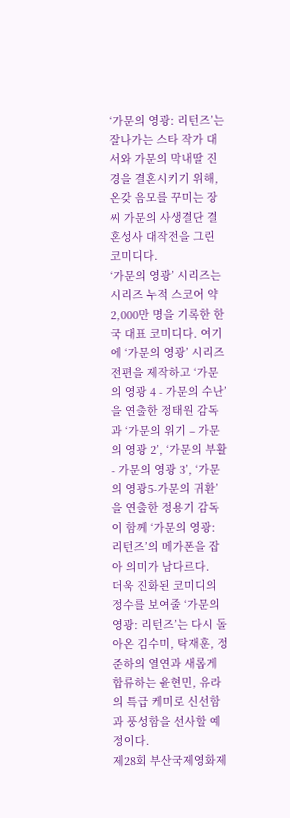‘가문의 영광: 리턴즈’는 잘나가는 스타 작가 대서와 가문의 막내딸 진경을 결혼시키기 위해, 온갖 음모를 꾸미는 장씨 가문의 사생결단 결혼성사 대작전을 그린 코미디다.
‘가문의 영광’ 시리즈는 시리즈 누적 스코어 약 2,000만 명을 기록한 한국 대표 코미디다. 여기에 ‘가문의 영광’ 시리즈 전편을 제작하고 ‘가문의 영광 4 - 가문의 수난’을 연출한 정태원 감독과 ‘가문의 위기 – 가문의 영광 2’, ‘가문의 부활 - 가문의 영광 3’, ‘가문의 영광5-가문의 귀환’을 연출한 정용기 감독이 함께 ‘가문의 영광: 리턴즈’의 메가폰을 잡아 의미가 남다르다.
더욱 진화된 코미디의 정수를 보여줄 ‘가문의 영광: 리턴즈’는 다시 돌아온 김수미, 탁재훈, 정준하의 열연과 새롭게 합류하는 윤현민, 유라의 특급 케미로 신선함과 풍성함을 선사할 예정이다.
제28회 부산국제영화제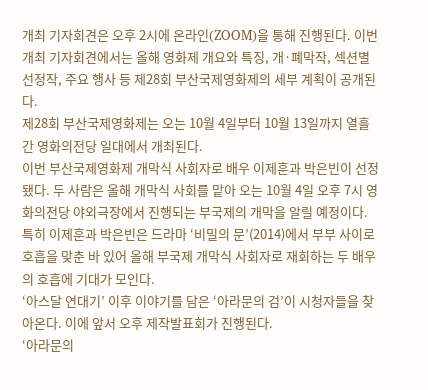개최 기자회견은 오후 2시에 온라인(ZOOM)을 통해 진행된다. 이번 개최 기자회견에서는 올해 영화제 개요와 특징, 개·폐막작, 섹션별 선정작, 주요 행사 등 제28회 부산국제영화제의 세부 계획이 공개된다.
제28회 부산국제영화제는 오는 10월 4일부터 10월 13일까지 열흘간 영화의전당 일대에서 개최된다.
이번 부산국제영화제 개막식 사회자로 배우 이제훈과 박은빈이 선정됐다. 두 사람은 올해 개막식 사회를 맡아 오는 10월 4일 오후 7시 영화의전당 야외극장에서 진행되는 부국제의 개막을 알릴 예정이다. 특히 이제훈과 박은빈은 드라마 ‘비밀의 문’(2014)에서 부부 사이로 호흡을 맞춘 바 있어 올해 부국제 개막식 사회자로 재회하는 두 배우의 호흡에 기대가 모인다.
‘아스달 연대기’ 이후 이야기를 담은 ‘아라문의 검’이 시청자들을 찾아온다. 이에 앞서 오후 제작발표회가 진행된다.
‘아라문의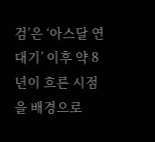검’은 ‘아스달 연대기’ 이후 약 8년이 흐른 시점을 배경으로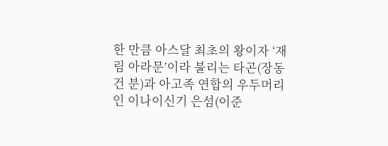한 만큼 아스달 최초의 왕이자 ‘재림 아라문’이라 불리는 타곤(장동건 분)과 아고족 연합의 우두머리인 이나이신기 은섬(이준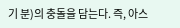기 분)의 충돌을 담는다. 즉, 아스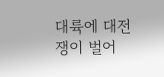대륙에 대전쟁이 벌어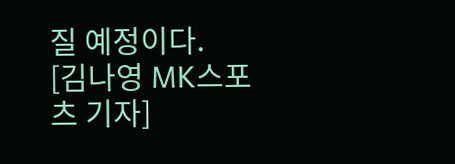질 예정이다.
[김나영 MK스포츠 기자]